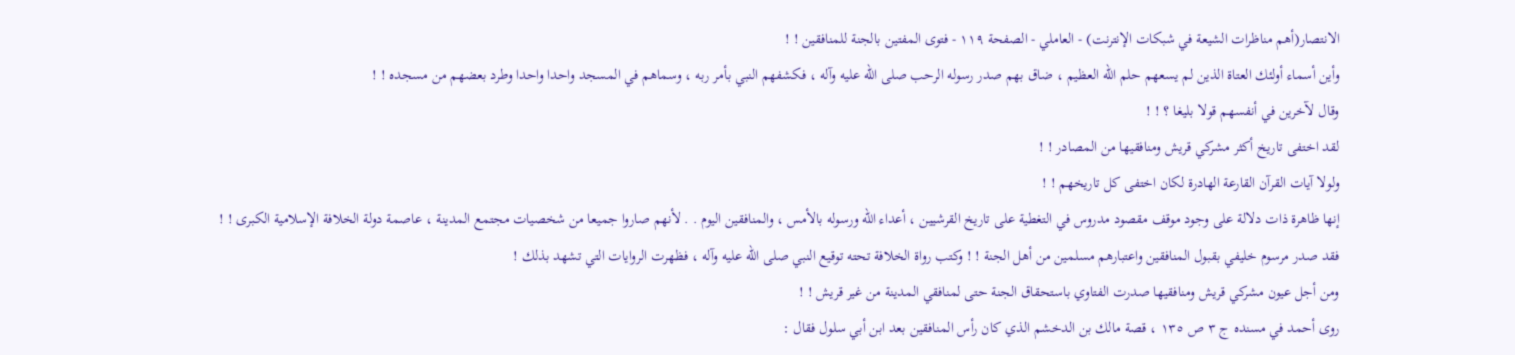الانتصار(أهم مناظرات الشيعة في شبكات الإنترنت) - العاملي - الصفحة ١١٩ - فتوى المفتين بالجنة للمنافقين ! !
وأين أسماء أولئك العتاة الذين لم يسعهم حلم الله العظيم ، ضاق بهم صدر رسوله الرحب صلى الله عليه وآله ، فكشفهم النبي بأمر ربه ، وسماهم في المسجد واحدا واحدا وطرد بعضهم من مسجده ! !
وقال لآخرين في أنفسهم قولا بليغا ؟ ! !
لقد اختفى تاريخ أكثر مشركي قريش ومنافقيها من المصادر ! !
ولولا آيات القرآن القارعة الهادرة لكان اختفى كل تاريخهم ! !
إنها ظاهرة ذات دلالة على وجود موقف مقصود مدروس في التغطية على تاريخ القرشيين ، أعداء الله ورسوله بالأمس ، والمنافقين اليوم . . لأنهم صاروا جميعا من شخصيات مجتمع المدينة ، عاصمة دولة الخلافة الإسلامية الكبرى ! !
فقد صدر مرسوم خليفي بقبول المنافقين واعتبارهم مسلمين من أهل الجنة ! ! وكتب رواة الخلافة تحته توقيع النبي صلى الله عليه وآله ، فظهرت الروايات التي تشهد بذلك !
ومن أجل عيون مشركي قريش ومنافقيها صدرت الفتاوي باستحقاق الجنة حتى لمنافقي المدينة من غير قريش ! !
روى أحمد في مسنده ج ٣ ص ١٣٥ ، قصة مالك بن الدخشم الذي كان رأس المنافقين بعد ابن أبي سلول فقال :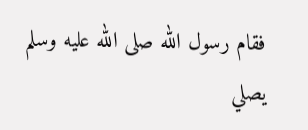فقام رسول الله صلى الله عليه وسلم يصلي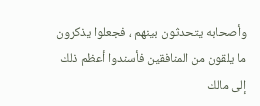وأصحابه يتحدثون بينهم ، فجعلوا يذكرون ما يلقون من المنافقين فأسندوا أعظم ذلك إلى مالك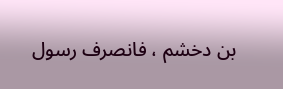بن دخشم ، فانصرف رسول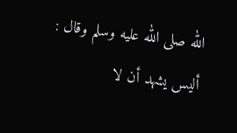الله صلى الله عليه وسلم وقال :
أليس يشهد أن لا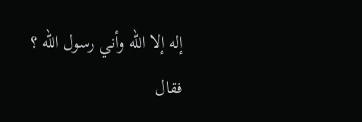إله إلا الله وأني رسول الله ؟
فقال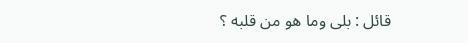قائل : بلى وما هو من قلبه ؟